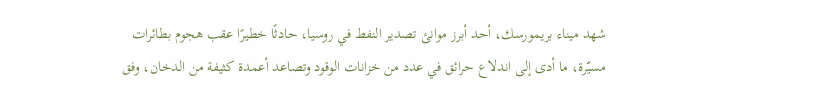شهد ميناء بريمورسك، أحد أبرز موانئ تصدير النفط في روسيا، حادثًا خطيرًا عقب هجوم بطائرات مسيّرة، ما أدى إلى اندلاع حرائق في عدد من خزانات الوقود وتصاعد أعمدة كثيفة من الدخان، وفق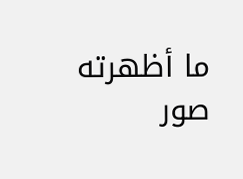ما أظهرته صور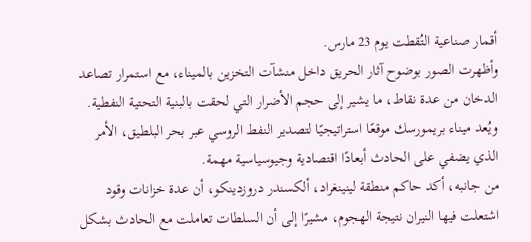أقمار صناعية التُقطت يوم 23 مارس.
وأظهرت الصور بوضوح آثار الحريق داخل منشآت التخزين بالميناء، مع استمرار تصاعد الدخان من عدة نقاط، ما يشير إلى حجم الأضرار التي لحقت بالبنية التحتية النفطية. ويُعد ميناء بريمورسك موقعًا استراتيجيًا لتصدير النفط الروسي عبر بحر البلطيق، الأمر الذي يضفي على الحادث أبعادًا اقتصادية وجيوسياسية مهمة.
من جانبه، أكد حاكم منطقة لينينغراد، ألكسندر دروزدينكو، أن عدة خزانات وقود اشتعلت فيها النيران نتيجة الهجوم، مشيرًا إلى أن السلطات تعاملت مع الحادث بشكل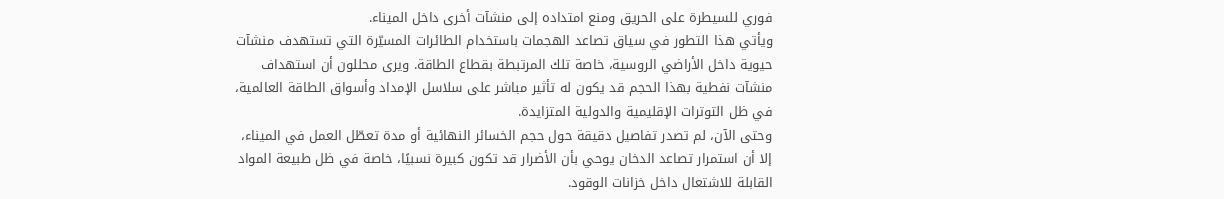فوري للسيطرة على الحريق ومنع امتداده إلى منشآت أخرى داخل الميناء.
ويأتي هذا التطور في سياق تصاعد الهجمات باستخدام الطائرات المسيّرة التي تستهدف منشآت حيوية داخل الأراضي الروسية، خاصة تلك المرتبطة بقطاع الطاقة. ويرى محللون أن استهداف منشآت نفطية بهذا الحجم قد يكون له تأثير مباشر على سلاسل الإمداد وأسواق الطاقة العالمية، في ظل التوترات الإقليمية والدولية المتزايدة.
وحتى الآن، لم تصدر تفاصيل دقيقة حول حجم الخسائر النهائية أو مدة تعطّل العمل في الميناء، إلا أن استمرار تصاعد الدخان يوحي بأن الأضرار قد تكون كبيرة نسبيًا، خاصة في ظل طبيعة المواد القابلة للاشتعال داخل خزانات الوقود.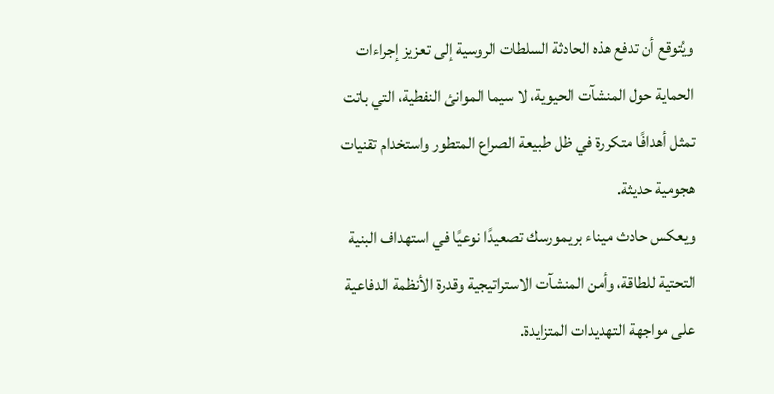ويُتوقع أن تدفع هذه الحادثة السلطات الروسية إلى تعزيز إجراءات الحماية حول المنشآت الحيوية، لا سيما الموانئ النفطية، التي باتت تمثل أهدافًا متكررة في ظل طبيعة الصراع المتطور واستخدام تقنيات هجومية حديثة.
ويعكس حادث ميناء بريمورسك تصعيدًا نوعيًا في استهداف البنية التحتية للطاقة، وأمن المنشآت الاستراتيجية وقدرة الأنظمة الدفاعية على مواجهة التهديدات المتزايدة.